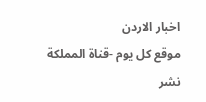اخبار الاردن
موقع كل يوم -قناة المملكة
نشر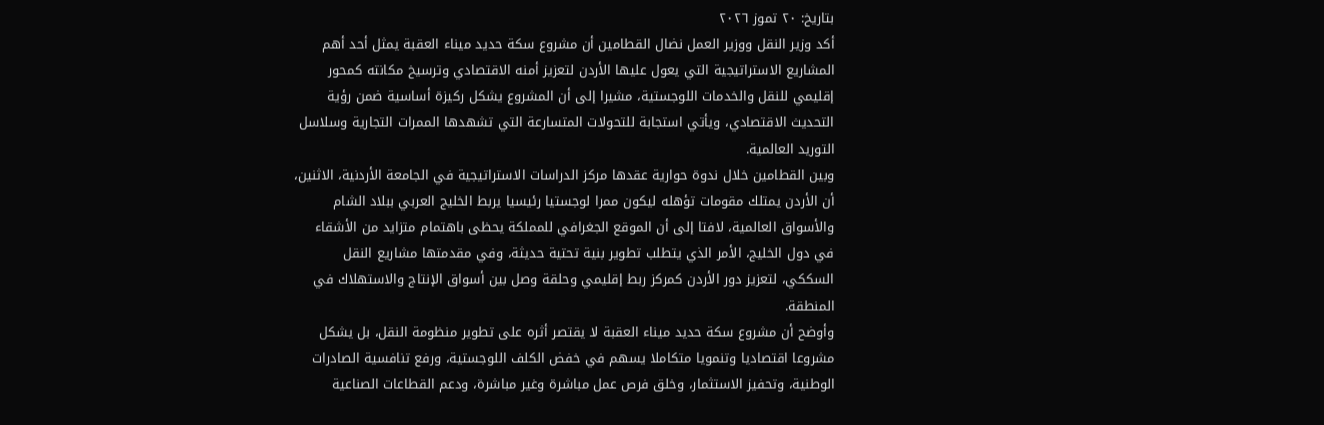بتاريخ: ٢٠ تموز ٢٠٢٦
أكد وزير النقل ووزير العمل نضال القطامين أن مشروع سكة حديد ميناء العقبة يمثل أحد أهم المشاريع الاستراتيجية التي يعول عليها الأردن لتعزيز أمنه الاقتصادي وترسيخ مكانته كمحور إقليمي للنقل والخدمات اللوجستية، مشيرا إلى أن المشروع يشكل ركيزة أساسية ضمن رؤية التحديث الاقتصادي، ويأتي استجابة للتحولات المتسارعة التي تشهدها الممرات التجارية وسلاسل التوريد العالمية.
وبين القطامين خلال ندوة حوارية عقدها مركز الدراسات الاستراتيجية في الجامعة الأردنية، الاثنين، أن الأردن يمتلك مقومات تؤهله ليكون ممرا لوجستيا رئيسيا يربط الخليج العربي ببلاد الشام والأسواق العالمية، لافتا إلى أن الموقع الجغرافي للمملكة يحظى باهتمام متزايد من الأشقاء في دول الخليج، الأمر الذي يتطلب تطوير بنية تحتية حديثة، وفي مقدمتها مشاريع النقل السككي، لتعزيز دور الأردن كمركز ربط إقليمي وحلقة وصل بين أسواق الإنتاج والاستهلاك في المنطقة.
وأوضح أن مشروع سكة حديد ميناء العقبة لا يقتصر أثره على تطوير منظومة النقل، بل يشكل مشروعا اقتصاديا وتنمويا متكاملا يسهم في خفض الكلف اللوجستية، ورفع تنافسية الصادرات الوطنية، وتحفيز الاستثمار، وخلق فرص عمل مباشرة وغير مباشرة، ودعم القطاعات الصناعية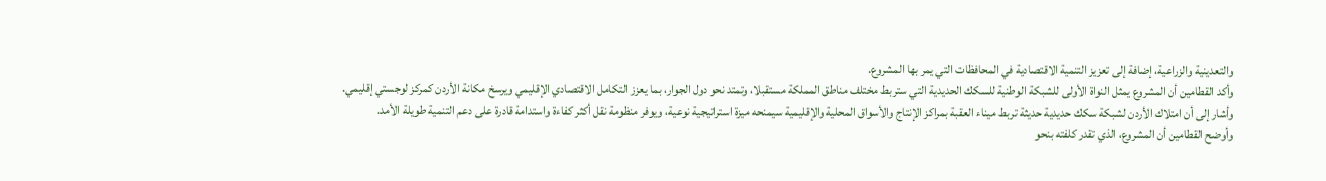والتعدينية والزراعية، إضافة إلى تعزيز التنمية الاقتصادية في المحافظات التي يمر بها المشروع.
وأكد القطامين أن المشروع يمثل النواة الأولى للشبكة الوطنية للسكك الحديدية التي ستربط مختلف مناطق المملكة مستقبلا، وتمتد نحو دول الجوار، بما يعزز التكامل الاقتصادي الإقليمي ويرسخ مكانة الأردن كمركز لوجستي إقليمي.
وأشار إلى أن امتلاك الأردن لشبكة سكك حديدية حديثة تربط ميناء العقبة بمراكز الإنتاج والأسواق المحلية والإقليمية سيمنحه ميزة استراتيجية نوعية، ويوفر منظومة نقل أكثر كفاءة واستدامة قادرة على دعم التنمية طويلة الأمد.
وأوضح القطامين أن المشروع، الذي تقدر كلفته بنحو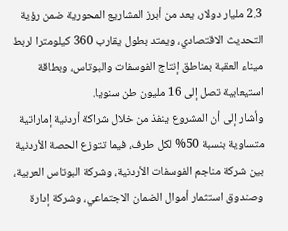2.3 مليار دولار، يعد من أبرز المشاريع المحورية ضمن رؤية التحديث الاقتصادي، ويمتد بطول يقارب 360 كيلومترا لربط ميناء العقبة بمناطق إنتاج الفوسفات والبوتاس، وبطاقة استيعابية تصل إلى 16 مليون طن سنويا.
وأشار إلى أن المشروع ينفذ من خلال شراكة أردنية إماراتية متساوية بنسبة 50% لكل طرف، فيما تتوزع الحصة الأردنية بين شركة مناجم الفوسفات الأردنية، وشركة البوتاس العربية، وصندوق استثمار أموال الضمان الاجتماعي، وشركة إدارة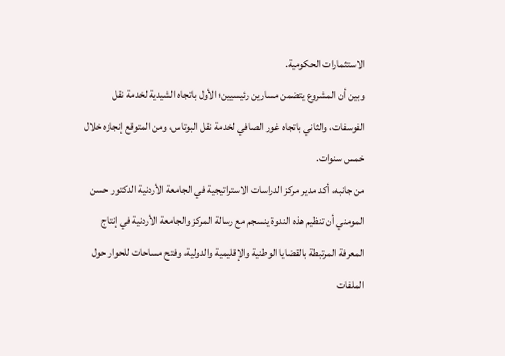الاستثمارات الحكومية.
وبين أن المشروع يتضمن مسارين رئيسيين؛ الأول باتجاه الشيدية لخدمة نقل الفوسفات، والثاني باتجاه غور الصافي لخدمة نقل البوتاس، ومن المتوقع إنجازه خلال خمس سنوات.
من جانبه، أكد مدير مركز الدراسات الاستراتيجية في الجامعة الأردنية الدكتور حسن المومني أن تنظيم هذه الندوة ينسجم مع رسالة المركز والجامعة الأردنية في إنتاج المعرفة المرتبطة بالقضايا الوطنية والإقليمية والدولية، وفتح مساحات للحوار حول الملفات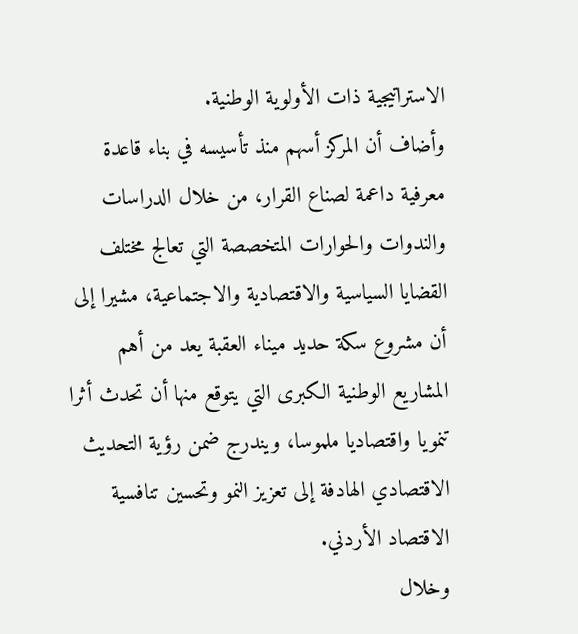الاستراتيجية ذات الأولوية الوطنية.
وأضاف أن المركز أسهم منذ تأسيسه في بناء قاعدة معرفية داعمة لصناع القرار، من خلال الدراسات والندوات والحوارات المتخصصة التي تعالج مختلف القضايا السياسية والاقتصادية والاجتماعية، مشيرا إلى أن مشروع سكة حديد ميناء العقبة يعد من أهم المشاريع الوطنية الكبرى التي يتوقع منها أن تحدث أثرا تنمويا واقتصاديا ملموسا، ويندرج ضمن رؤية التحديث الاقتصادي الهادفة إلى تعزيز النمو وتحسين تنافسية الاقتصاد الأردني.
وخلال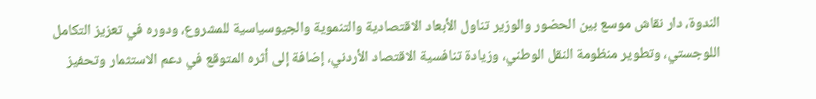الندوة، دار نقاش موسع بين الحضور والوزير تناول الأبعاد الاقتصادية والتنموية والجيوسياسية للمشروع، ودوره في تعزيز التكامل اللوجستي، وتطوير منظومة النقل الوطني، وزيادة تنافسية الاقتصاد الأردني، إضافة إلى أثره المتوقع في دعم الاستثمار وتحفيز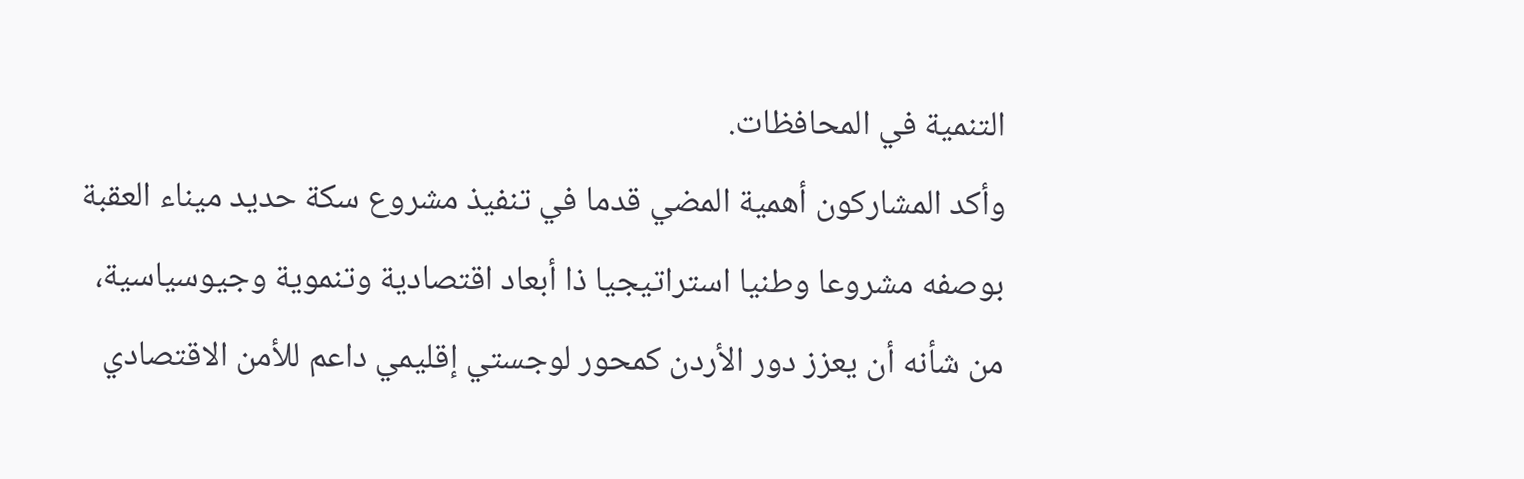التنمية في المحافظات.
وأكد المشاركون أهمية المضي قدما في تنفيذ مشروع سكة حديد ميناء العقبة بوصفه مشروعا وطنيا استراتيجيا ذا أبعاد اقتصادية وتنموية وجيوسياسية، من شأنه أن يعزز دور الأردن كمحور لوجستي إقليمي داعم للأمن الاقتصادي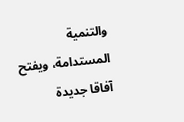والتنمية المستدامة، ويفتح آفاقا جديدة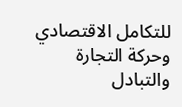للتكامل الاقتصادي وحركة التجارة والتبادل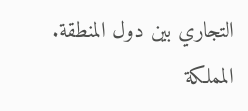التجاري بين دول المنطقة.
المملكة